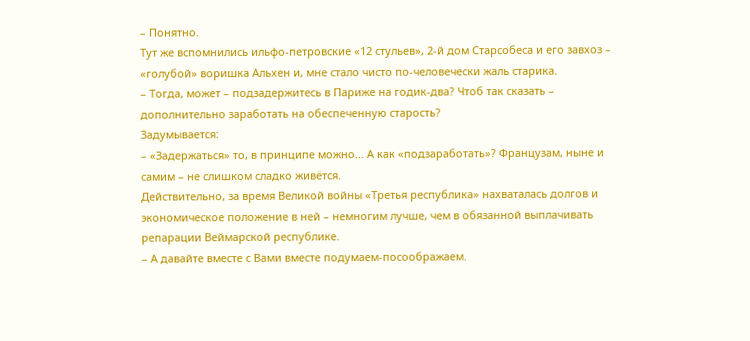– Понятно.
Тут же вспомнились ильфо-петровские «12 стульев», 2-й дом Старсобеса и его завхоз – «голубой» воришка Альхен и, мне стало чисто по-человечески жаль старика.
– Тогда, может – подзадержитесь в Париже на годик-два? Чтоб так сказать – дополнительно заработать на обеспеченную старость?
Задумывается:
– «Задержаться» то, в принципе можно… А как «подзаработать»? Французам, ныне и самим – не слишком сладко живётся.
Действительно, за время Великой войны «Третья республика» нахваталась долгов и экономическое положение в ней – немногим лучше, чем в обязанной выплачивать репарации Веймарской республике.
– А давайте вместе с Вами вместе подумаем-посоображаем.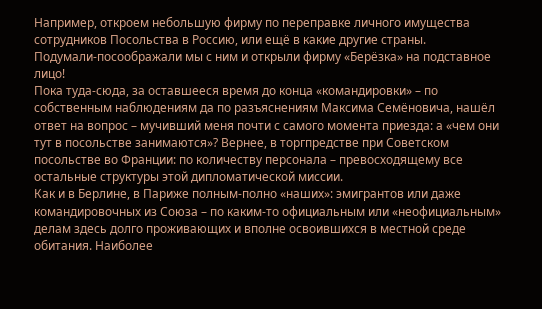Например, откроем небольшую фирму по переправке личного имущества сотрудников Посольства в Россию, или ещё в какие другие страны.
Подумали-посоображали мы с ним и открыли фирму «Берёзка» на подставное лицо!
Пока туда-сюда, за оставшееся время до конца «командировки» – по собственным наблюдениям да по разъяснениям Максима Семёновича, нашёл ответ на вопрос – мучивший меня почти с самого момента приезда: а «чем они тут в посольстве занимаются»? Вернее, в торгпредстве при Советском посольстве во Франции: по количеству персонала – превосходящему все остальные структуры этой дипломатической миссии.
Как и в Берлине, в Париже полным-полно «наших»: эмигрантов или даже командировочных из Союза – по каким-то официальным или «неофициальным» делам здесь долго проживающих и вполне освоившихся в местной среде обитания. Наиболее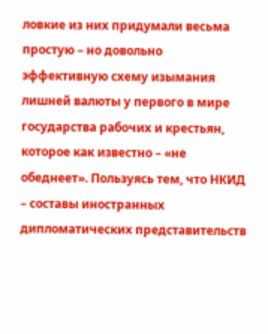ловкие из них придумали весьма простую – но довольно эффективную схему изымания лишней валюты у первого в мире государства рабочих и крестьян, которое как известно – «не обеднеет». Пользуясь тем, что НКИД – составы иностранных дипломатических представительств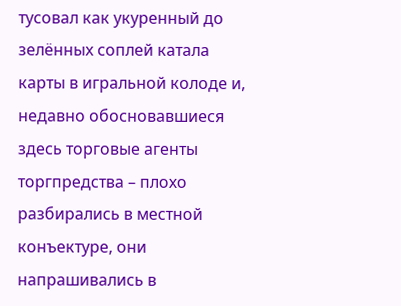тусовал как укуренный до зелённых соплей катала карты в игральной колоде и, недавно обосновавшиеся здесь торговые агенты торгпредства – плохо разбирались в местной конъектуре, они напрашивались в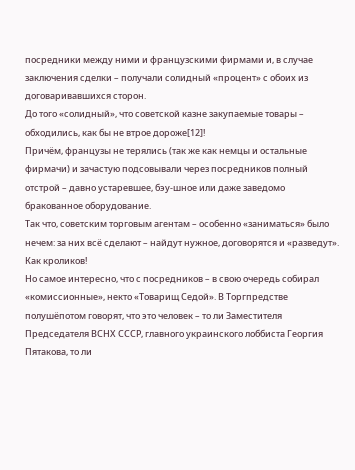посредники между ними и французскими фирмами и, в случае заключения сделки – получали солидный «процент» с обоих из договаривавшихся сторон.
До того «солидный», что советской казне закупаемые товары – обходились, как бы не втрое дороже[12]!
Причём, французы не терялись (так же как немцы и остальные фирмачи) и зачастую подсовывали через посредников полный отстрой – давно устаревшее, бэу-шное или даже заведомо бракованное оборудование.
Так что, советским торговым агентам – особенно «заниматься» было нечем: за них всё сделают – найдут нужное, договорятся и «разведут».
Как кроликов!
Но самое интересно, что с посредников – в свою очередь собирал «комиссионные», некто «Товарищ Седой». В Торгпредстве полушёпотом говорят, что это человек – то ли Заместителя Председателя ВСНХ СССР, главного украинского лоббиста Георгия Пятакова, то ли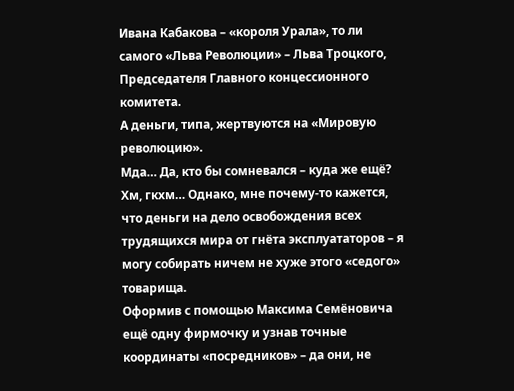Ивана Кабакова – «короля Урала», то ли самого «Льва Революции» – Льва Троцкого, Председателя Главного концессионного комитета.
А деньги, типа, жертвуются на «Мировую революцию».
Мда… Да, кто бы сомневался – куда же ещё?
Хм, гкхм… Однако, мне почему-то кажется, что деньги на дело освобождения всех трудящихся мира от гнёта эксплуататоров – я могу собирать ничем не хуже этого «седого» товарища.
Оформив с помощью Максима Семёновича ещё одну фирмочку и узнав точные координаты «посредников» – да они, не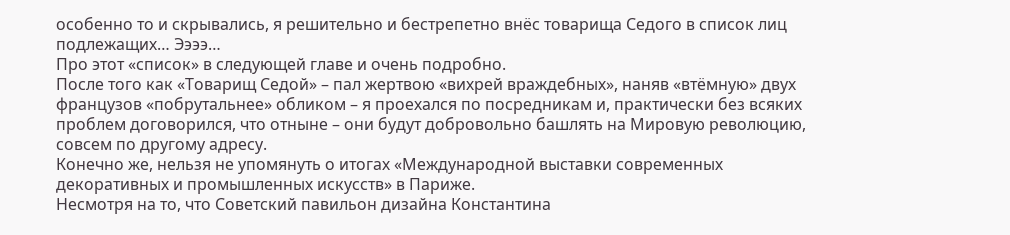особенно то и скрывались, я решительно и бестрепетно внёс товарища Седого в список лиц подлежащих… Ээээ…
Про этот «список» в следующей главе и очень подробно.
После того как «Товарищ Седой» – пал жертвою «вихрей враждебных», наняв «втёмную» двух французов «побрутальнее» обликом – я проехался по посредникам и, практически без всяких проблем договорился, что отныне – они будут добровольно башлять на Мировую революцию, совсем по другому адресу.
Конечно же, нельзя не упомянуть о итогах «Международной выставки современных декоративных и промышленных искусств» в Париже.
Несмотря на то, что Советский павильон дизайна Константина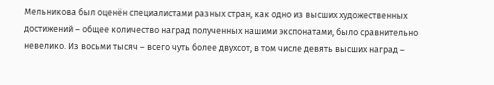Мельникова был оценён специалистами разных стран, как одно из высших художественных достижений – общее количество наград полученных нашими экспонатами, было сравнительно невелико. Из восьми тысяч – всего чуть более двухсот, в том числе девять высших наград –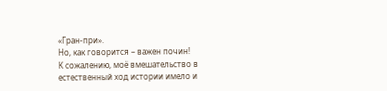«Гран-при».
Но, как говорится – важен почин!
К сожалению, моё вмешательство в естественный ход истории имело и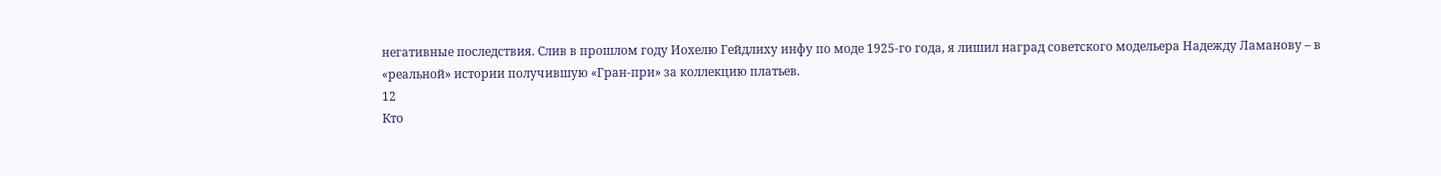негативные последствия. Слив в прошлом году Иохелю Гейдлиху инфу по моде 1925-го года, я лишил наград советского модельера Надежду Ламанову – в «реальной» истории получившую «Гран-при» за коллекцию платьев.
12
Кто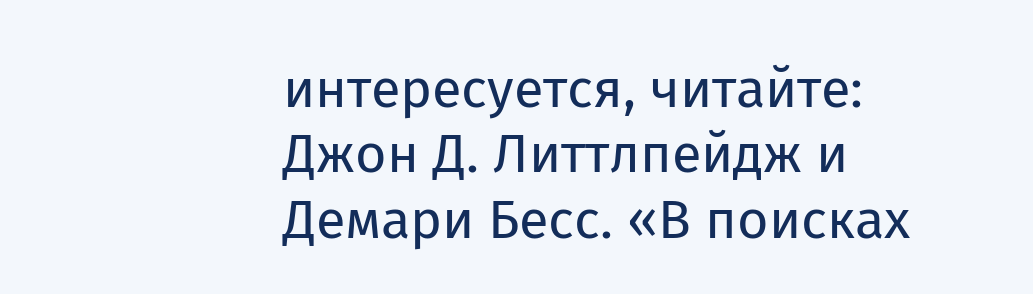интересуется, читайте: Джон Д. Литтлпейдж и Демари Бесс. «В поисках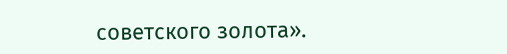советского золота».